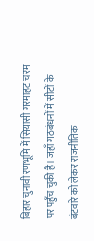बिहार चुनावी रणभूमि में सियासी गरमाहट चरम पर पहुँच चुकी है। जहाँ गठबंधनों में सीटों के बंटवारे को लेकर राजनीतिक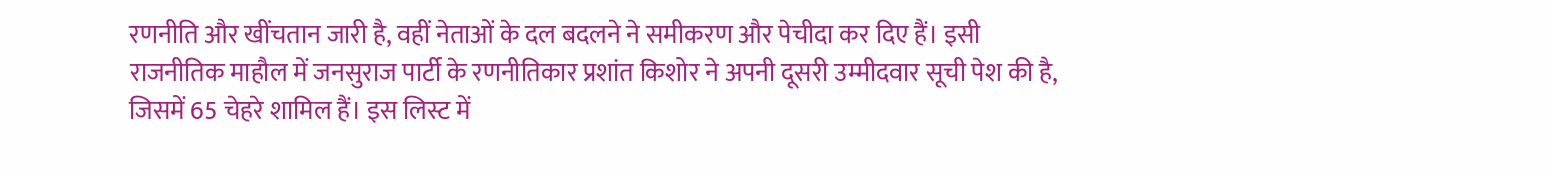रणनीति और खींचतान जारी है, वहीं नेताओं के दल बदलने ने समीकरण और पेचीदा कर दिए हैं। इसी राजनीतिक माहौल में जनसुराज पार्टी के रणनीतिकार प्रशांत किशोर ने अपनी दूसरी उम्मीदवार सूची पेश की है, जिसमें 65 चेहरे शामिल हैं। इस लिस्ट में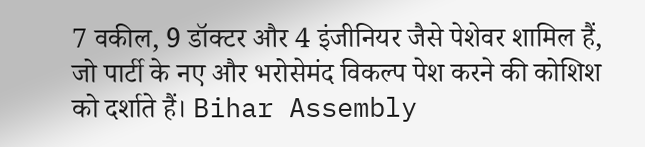7 वकील, 9 डॉक्टर और 4 इंजीनियर जैसे पेशेवर शामिल हैं, जो पार्टी के नए और भरोसेमंद विकल्प पेश करने की कोशिश को दर्शाते हैं। Bihar Assembly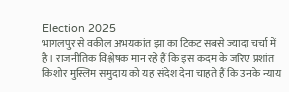Election 2025
भागलपुर से वकील अभयकांत झा का टिकट सबसे ज्यादा चर्चा में है। राजनीतिक विश्लेषक मान रहे हैं कि इस कदम के जरिए प्रशांत किशोर मुस्लिम समुदाय को यह संदेश देना चाहते हैं कि उनके न्याय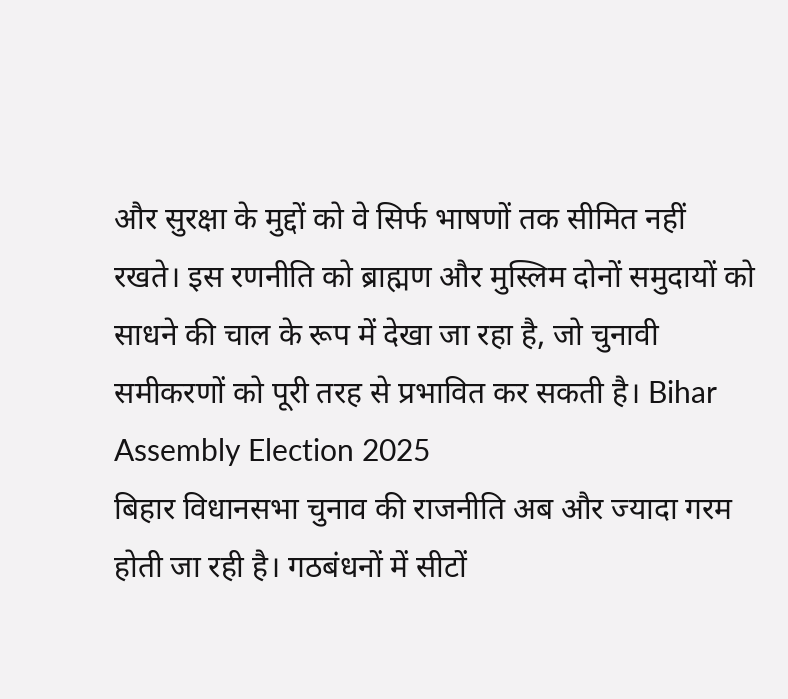और सुरक्षा के मुद्दों को वे सिर्फ भाषणों तक सीमित नहीं रखते। इस रणनीति को ब्राह्मण और मुस्लिम दोनों समुदायों को साधने की चाल के रूप में देखा जा रहा है, जो चुनावी समीकरणों को पूरी तरह से प्रभावित कर सकती है। Bihar Assembly Election 2025
बिहार विधानसभा चुनाव की राजनीति अब और ज्यादा गरम होती जा रही है। गठबंधनों में सीटों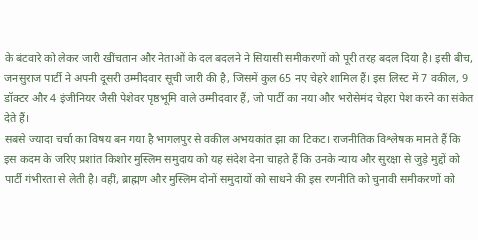के बंटवारे को लेकर जारी खींचतान और नेताओं के दल बदलने ने सियासी समीकरणों को पूरी तरह बदल दिया है। इसी बीच, जनसुराज पार्टी ने अपनी दूसरी उम्मीदवार सूची जारी की है, जिसमें कुल 65 नए चेहरे शामिल हैं। इस लिस्ट में 7 वकील, 9 डॉक्टर और 4 इंजीनियर जैसी पेशेवर पृष्ठभूमि वाले उम्मीदवार हैं, जो पार्टी का नया और भरोसेमंद चेहरा पेश करने का संकेत देते हैं।
सबसे ज्यादा चर्चा का विषय बन गया है भागलपुर से वकील अभयकांत झा का टिकट। राजनीतिक विश्लेषक मानते हैं कि इस कदम के जरिए प्रशांत किशोर मुस्लिम समुदाय को यह संदेश देना चाहते हैं कि उनके न्याय और सुरक्षा से जुड़े मुद्दों को पार्टी गंभीरता से लेती है। वहीं, ब्राह्मण और मुस्लिम दोनों समुदायों को साधने की इस रणनीति को चुनावी समीकरणों को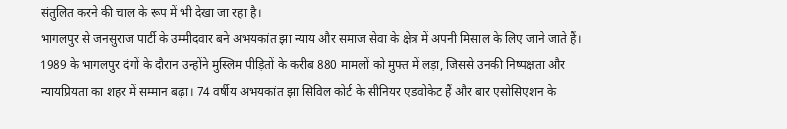संतुलित करने की चाल के रूप में भी देखा जा रहा है।
भागलपुर से जनसुराज पार्टी के उम्मीदवार बने अभयकांत झा न्याय और समाज सेवा के क्षेत्र में अपनी मिसाल के लिए जाने जाते हैं। 1989 के भागलपुर दंगों के दौरान उन्होंने मुस्लिम पीड़ितों के करीब 880 मामलों को मुफ्त में लड़ा, जिससे उनकी निष्पक्षता और न्यायप्रियता का शहर में सम्मान बढ़ा। 74 वर्षीय अभयकांत झा सिविल कोर्ट के सीनियर एडवोकेट हैं और बार एसोसिएशन के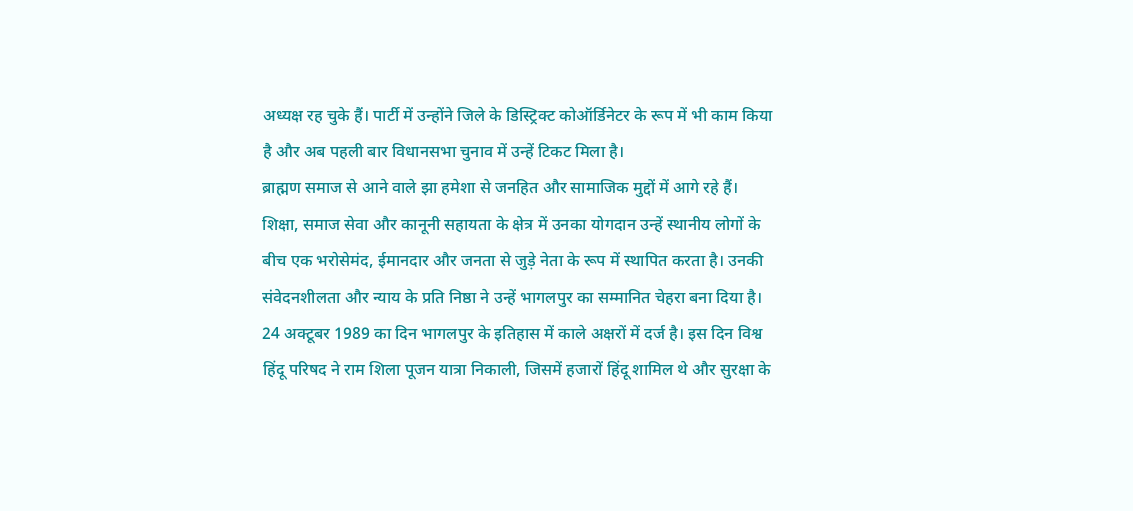अध्यक्ष रह चुके हैं। पार्टी में उन्होंने जिले के डिस्ट्रिक्ट कोऑर्डिनेटर के रूप में भी काम किया है और अब पहली बार विधानसभा चुनाव में उन्हें टिकट मिला है।
ब्राह्मण समाज से आने वाले झा हमेशा से जनहित और सामाजिक मुद्दों में आगे रहे हैं। शिक्षा, समाज सेवा और कानूनी सहायता के क्षेत्र में उनका योगदान उन्हें स्थानीय लोगों के बीच एक भरोसेमंद, ईमानदार और जनता से जुड़े नेता के रूप में स्थापित करता है। उनकी संवेदनशीलता और न्याय के प्रति निष्ठा ने उन्हें भागलपुर का सम्मानित चेहरा बना दिया है।
24 अक्टूबर 1989 का दिन भागलपुर के इतिहास में काले अक्षरों में दर्ज है। इस दिन विश्व हिंदू परिषद ने राम शिला पूजन यात्रा निकाली, जिसमें हजारों हिंदू शामिल थे और सुरक्षा के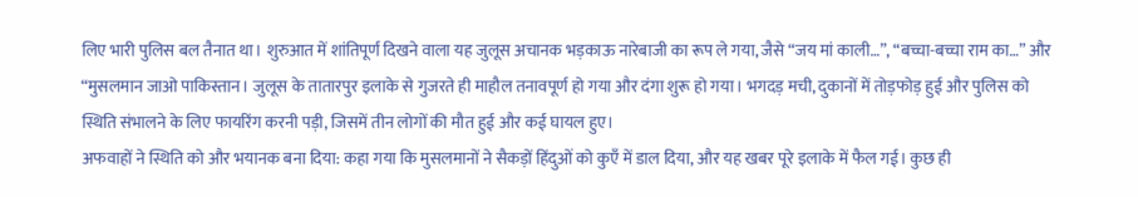लिए भारी पुलिस बल तैनात था। शुरुआत में शांतिपूर्ण दिखने वाला यह जुलूस अचानक भड़काऊ नारेबाजी का रूप ले गया, जैसे “जय मां काली…”, “बच्चा-बच्चा राम का…” और “मुसलमान जाओ पाकिस्तान। जुलूस के तातारपुर इलाके से गुजरते ही माहौल तनावपूर्ण हो गया और दंगा शुरू हो गया। भगदड़ मची, दुकानों में तोड़फोड़ हुई और पुलिस को स्थिति संभालने के लिए फायरिंग करनी पड़ी, जिसमें तीन लोगों की मौत हुई और कई घायल हुए।
अफवाहों ने स्थिति को और भयानक बना दिया: कहा गया कि मुसलमानों ने सैकड़ों हिंदुओं को कुएँ में डाल दिया, और यह खबर पूरे इलाके में फैल गई। कुछ ही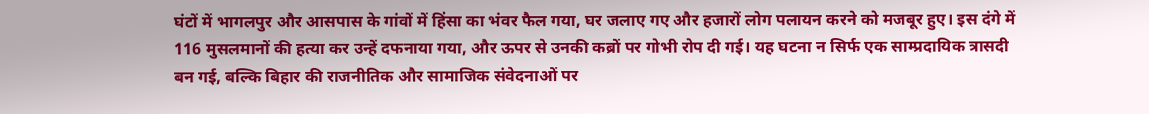घंटों में भागलपुर और आसपास के गांवों में हिंसा का भंवर फैल गया, घर जलाए गए और हजारों लोग पलायन करने को मजबूर हुए। इस दंगे में 116 मुसलमानों की हत्या कर उन्हें दफनाया गया, और ऊपर से उनकी कब्रों पर गोभी रोप दी गई। यह घटना न सिर्फ एक साम्प्रदायिक त्रासदी बन गई, बल्कि बिहार की राजनीतिक और सामाजिक संवेदनाओं पर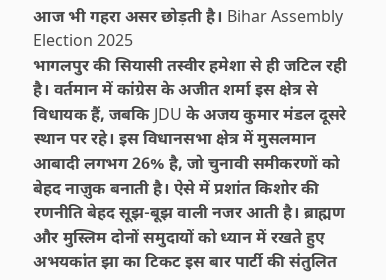आज भी गहरा असर छोड़ती है। Bihar Assembly Election 2025
भागलपुर की सियासी तस्वीर हमेशा से ही जटिल रही है। वर्तमान में कांग्रेस के अजीत शर्मा इस क्षेत्र से विधायक हैं, जबकि JDU के अजय कुमार मंडल दूसरे स्थान पर रहे। इस विधानसभा क्षेत्र में मुसलमान आबादी लगभग 26% है, जो चुनावी समीकरणों को बेहद नाज़ुक बनाती है। ऐसे में प्रशांत किशोर की रणनीति बेहद सूझ-बूझ वाली नजर आती है। ब्राह्मण और मुस्लिम दोनों समुदायों को ध्यान में रखते हुए अभयकांत झा का टिकट इस बार पार्टी की संतुलित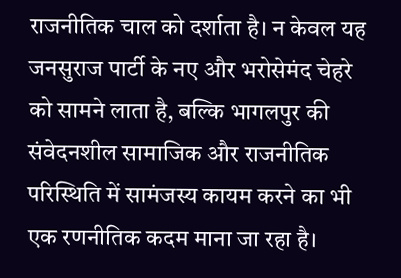राजनीतिक चाल को दर्शाता है। न केवल यह जनसुराज पार्टी के नए और भरोसेमंद चेहरे को सामने लाता है, बल्कि भागलपुर की संवेदनशील सामाजिक और राजनीतिक परिस्थिति में सामंजस्य कायम करने का भी एक रणनीतिक कदम माना जा रहा है।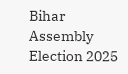Bihar Assembly Election 2025